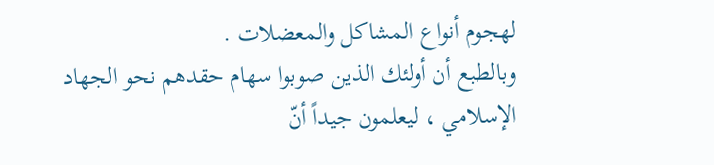لهجوم أنواع المشاكل والمعضلات .
وبالطبع أن أولئك الذين صوبوا سهام حقدهم نحو الجهاد الإسلامي ، ليعلمون جيداً أنّ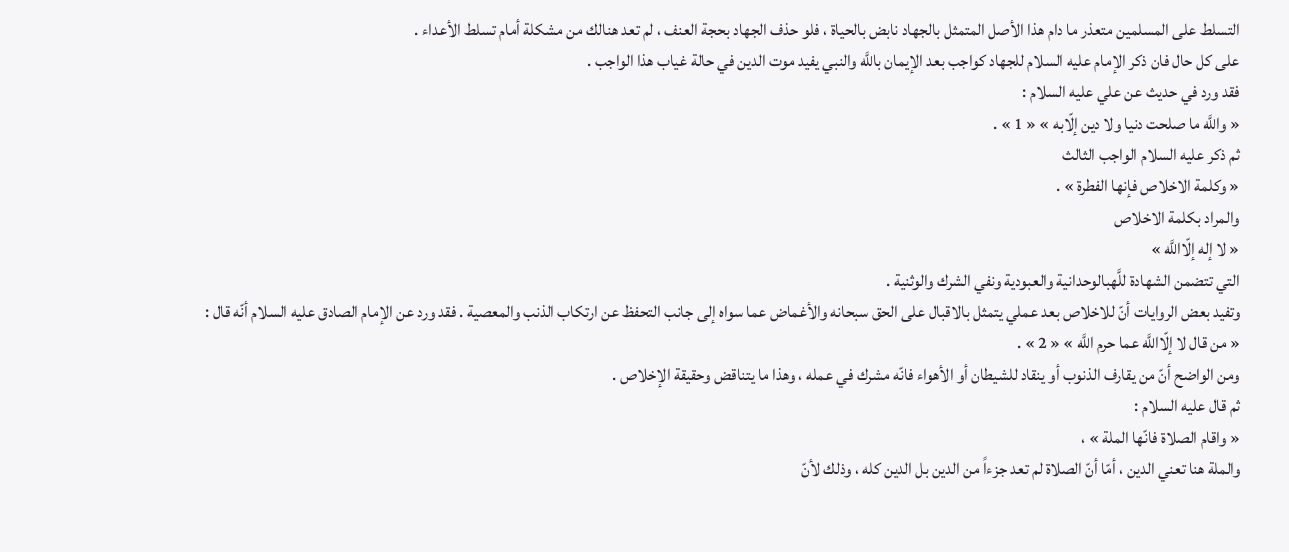التسلط على المسلمين متعذر ما دام هذا الأصل المتمثل بالجهاد نابض بالحياة ، فلو حذف الجهاد بحجة العنف ، لم تعد هنالك من مشكلة أمام تسلط الأعداء .
على كل حال فان ذكر الإمام عليه السلام للجهاد كواجب بعد الإيمان باللَّه والنبي يفيد موت الدين في حالة غياب هذا الواجب .
فقد ورد في حديث عن علي عليه السلام :
« واللَّه ما صلحت دنيا ولا دين إلّابه » « 1 » .
ثم ذكر عليه السلام الواجب الثالث
« وكلمة الاخلاص فإنها الفطرة » .
والمراد بكلمة الاخلاص
« لا إله إلّااللَّه »
التي تتضمن الشهادة للَّهبالوحدانية والعبودية ونفي الشرك والوثنية .
وتفيد بعض الروايات أنّ للاخلاص بعد عملي يتمثل بالاقبال على الحق سبحانه والأغماض عما سواه إلى جانب التحفظ عن ارتكاب الذنب والمعصية . فقد ورد عن الإمام الصادق عليه السلام أنّه قال :
« من قال لا إلّااللَّه عما حرم اللَّه » « 2 » .
ومن الواضح أنّ من يقارف الذنوب أو ينقاد للشيطان أو الأهواء فانّه مشرك في عمله ، وهذا ما يتناقض وحقيقة الإخلاص .
ثم قال عليه السلام :
« واقام الصلاة فانّها الملة » ،
والملة هنا تعني الدين ، أمّا أنّ الصلاة لم تعد جزءاً من الدين بل الدين كله ، وذلك لأنّ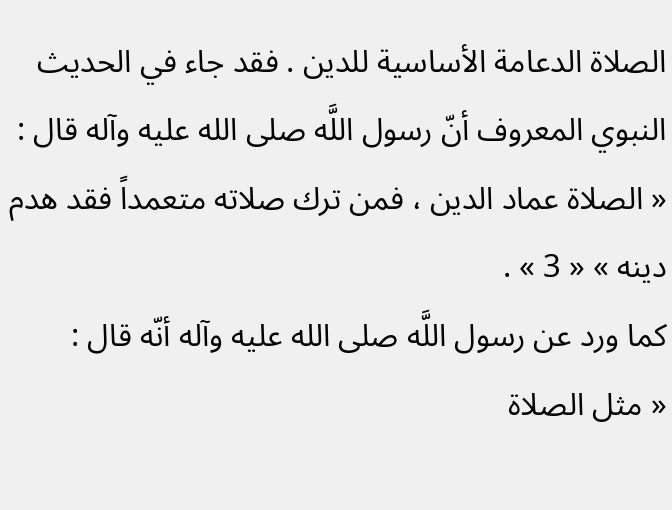الصلاة الدعامة الأساسية للدين . فقد جاء في الحديث النبوي المعروف أنّ رسول اللَّه صلى الله عليه وآله قال :
« الصلاة عماد الدين ، فمن ترك صلاته متعمداً فقد هدم دينه » « 3 » .
كما ورد عن رسول اللَّه صلى الله عليه وآله أنّه قال :
« مثل الصلاة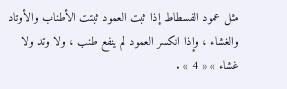مثل عمود الفسطاط إذا ثبت العمود ثبتت الأطناب والأوتاد والغشاء ، وإذا انكسر العمود لم ينفع طنب ، ولا وتد ولا غشاء » « 4 » .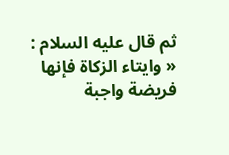ثم قال عليه السلام :
« وايتاء الزكاة فإنها فريضة واجبة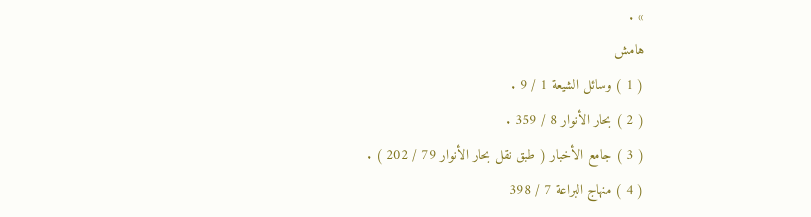» .
هامش
( 1 ) وسائل الشيعة 1 / 9 .
( 2 ) بحار الأنوار 8 / 359 .
( 3 ) جامع الأخبار ( طبق نقل بحار الأنوار 79 / 202 ) .
( 4 ) منهاج البراعة 7 / 398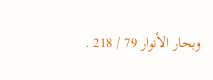وبحار الأنوار 79 / 218 .